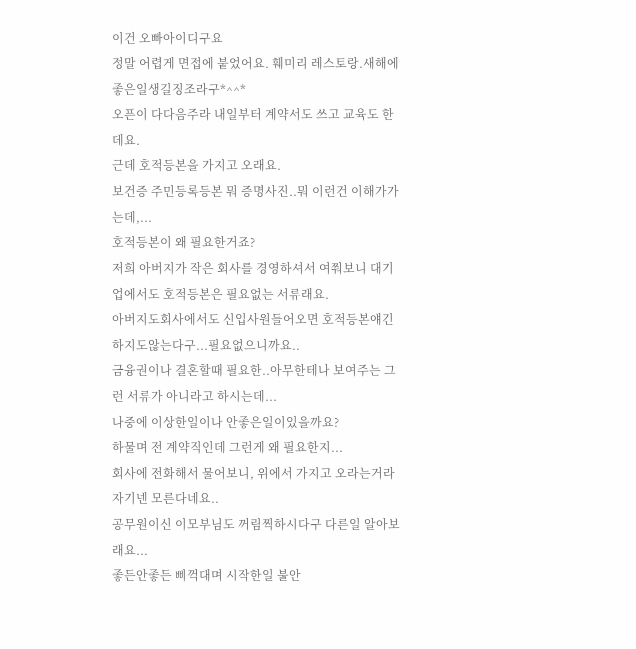이건 오빠아이디구요
정말 어렵게 면접에 붙었어요. 훼미리 레스토랑.새해에 좋은일생길징조라구*^^*
오픈이 다다음주라 내일부터 계약서도 쓰고 교육도 한데요.
근데 호적등본을 가지고 오래요.
보건증 주민등록등본 뭐 증명사진..뭐 이런건 이해가가는데,...
호적등본이 왜 필요한거죠?
저희 아버지가 작은 회사를 경영하셔서 여쭤보니 대기업에서도 호적등본은 필요없는 서류래요.
아버지도회사에서도 신입사원들어오면 호적등본얘긴하지도않는다구...필요없으니까요..
금융권이나 결혼할때 필요한..아무한테나 보여주는 그런 서류가 아니라고 하시는데...
나중에 이상한일이나 안좋은일이있을까요?
하물며 전 계약직인데 그런게 왜 필요한지...
회사에 전화해서 물어보니, 위에서 가지고 오라는거라 자기넨 모른다네요..
공무원이신 이모부님도 꺼림찍하시다구 다른일 알아보래요...
좋든안좋든 삐꺽대며 시작한일 불안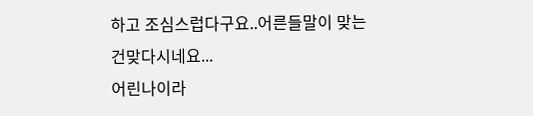하고 조심스럽다구요..어른들말이 맞는건맞다시네요...
어린나이라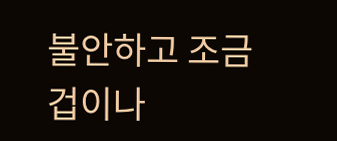불안하고 조금 겁이나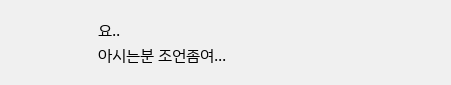요..
아시는분 조언좀여...